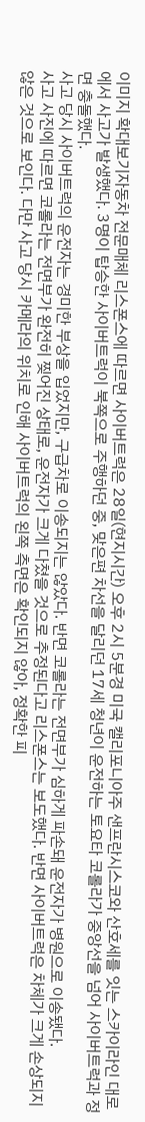이미지 확대보기자동차 전문매체 리스폰스에 따르면 사이버트럭은 28일(현지시간) 오후 2시 5분경 미국 캘리포니아주 샌프란시스코와 산호세를 잇는 스카이라인 대로에서 사고가 발생했다. 3명이 탑승한 사이버트럭이 북쪽으로 주행하던 중, 맞은편 차선을 달리던 17세 청년이 운전하는 토요타 코롤라가 중앙선을 넘어 사이버트럭과 정면 충돌했다.
사고 당시 사이버트럭의 운전자는 경미한 부상을 입었지만, 구급차로 이송되지는 않았다. 반면 코롤라는 전면부가 심하게 파손돼 운전자가 병원으로 이송됐다.
사고 사진에 따르면 코롤라는 전면부가 완전히 찢어진 상태로, 운전자가 크게 다쳤을 것으로 추정된다고 리스폰스는 보도했다. 반면 사이버트럭은 차체가 크게 손상되지 않은 것으로 보인다. 다만 사고 당시 카메라의 위치로 인해 사이버트럭의 왼쪽 측면은 확인되지 않아, 정확한 피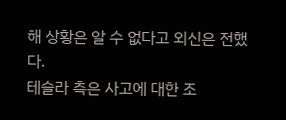해 상황은 알 수 없다고 외신은 전했다.
테슬라 측은 사고에 대한 조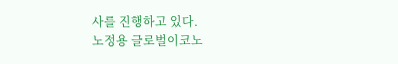사를 진행하고 있다.
노정용 글로벌이코노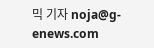믹 기자 noja@g-enews.com